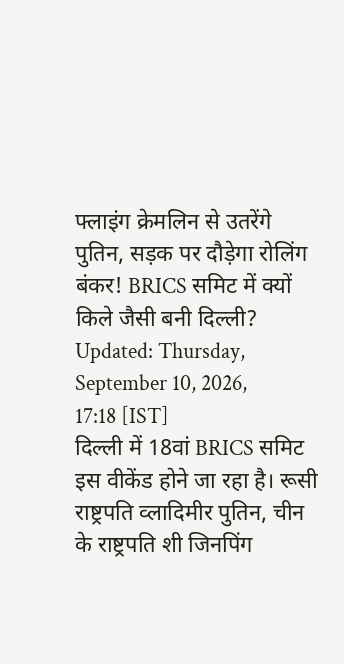फ्लाइंग क्रेमलिन से उतरेंगे पुतिन, सड़क पर दौड़ेगा रोलिंग बंकर! BRICS समिट में क्यों किले जैसी बनी दिल्ली?
Updated: Thursday, September 10, 2026, 17:18 [IST]
दिल्ली में 18वां BRICS समिट इस वीकेंड होने जा रहा है। रूसी राष्ट्रपति व्लादिमीर पुतिन, चीन के राष्ट्रपति शी जिनपिंग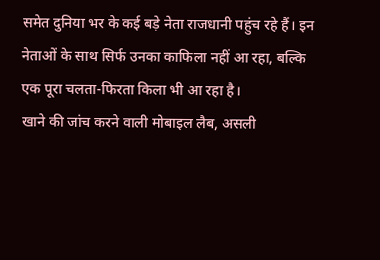समेत दुनिया भर के कई बड़े नेता राजधानी पहुंच रहे हैं। इन नेताओं के साथ सिर्फ उनका काफिला नहीं आ रहा, बल्कि एक पूरा चलता-फिरता किला भी आ रहा है।
खाने की जांच करने वाली मोबाइल लैब, असली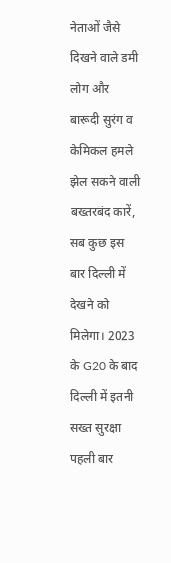नेताओं जैसे दिखने वाले डमी लोग और बारूदी सुरंग व केमिकल हमले झेल सकने वाली बख्तरबंद कारें, सब कुछ इस बार दिल्ली में देखने को मिलेगा। 2023 के G20 के बाद दिल्ली में इतनी सख्त सुरक्षा पहली बार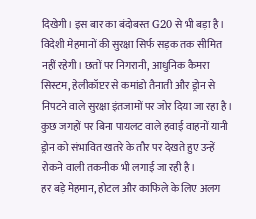दिखेगी। इस बार का बंदोबस्त G20 से भी बड़ा है।
विदेशी मेहमानों की सुरक्षा सिर्फ सड़क तक सीमित नहीं रहेगी। छतों पर निगरानी, आधुनिक कैमरा सिस्टम, हेलीकॉप्टर से कमांडो तैनाती और ड्रोन से निपटने वाले सुरक्षा इंतजामों पर जोर दिया जा रहा है। कुछ जगहों पर बिना पायलट वाले हवाई वाहनों यानी ड्रोन को संभावित खतरे के तौर पर देखते हुए उन्हें रोकने वाली तकनीक भी लगाई जा रही है।
हर बड़े मेहमान, होटल और काफिले के लिए अलग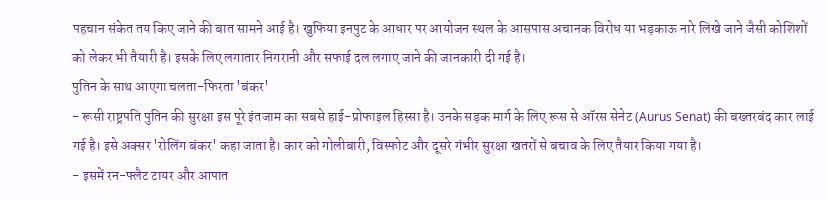पहचान संकेत तय किए जाने की बात सामने आई है। खुफिया इनपुट के आधार पर आयोजन स्थल के आसपास अचानक विरोध या भड़काऊ नारे लिखे जाने जैसी कोशिशों को लेकर भी तैयारी है। इसके लिए लगातार निगरानी और सफाई दल लगाए जाने की जानकारी दी गई है।
पुतिन के साथ आएगा चलता-फिरता 'बंकर'
- रूसी राष्ट्रपति पुतिन की सुरक्षा इस पूरे इंतजाम का सबसे हाई-प्रोफाइल हिस्सा है। उनके सड़क मार्ग के लिए रूस से ऑरस सेनेट (Aurus Senat) की बख्तरबंद कार लाई गई है। इसे अक्सर 'रोलिंग बंकर' कहा जाता है। कार को गोलीबारी, विस्फोट और दूसरे गंभीर सुरक्षा खतरों से बचाव के लिए तैयार किया गया है।
- इसमें रन-फ्लैट टायर और आपात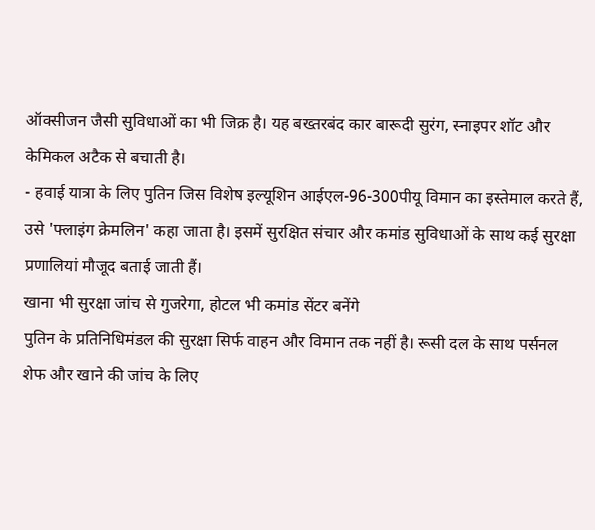ऑक्सीजन जैसी सुविधाओं का भी जिक्र है। यह बख्तरबंद कार बारूदी सुरंग, स्नाइपर शॉट और केमिकल अटैक से बचाती है।
- हवाई यात्रा के लिए पुतिन जिस विशेष इल्यूशिन आईएल-96-300पीयू विमान का इस्तेमाल करते हैं, उसे 'फ्लाइंग क्रेमलिन' कहा जाता है। इसमें सुरक्षित संचार और कमांड सुविधाओं के साथ कई सुरक्षा प्रणालियां मौजूद बताई जाती हैं।
खाना भी सुरक्षा जांच से गुजरेगा, होटल भी कमांड सेंटर बनेंगे
पुतिन के प्रतिनिधिमंडल की सुरक्षा सिर्फ वाहन और विमान तक नहीं है। रूसी दल के साथ पर्सनल शेफ और खाने की जांच के लिए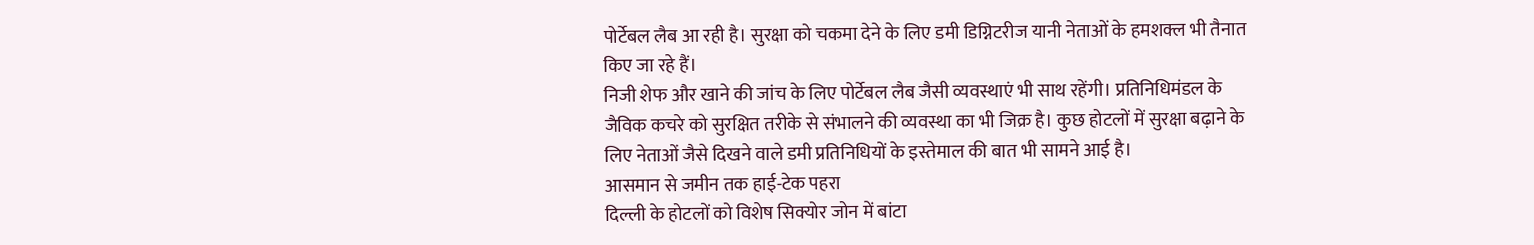पोर्टेबल लैब आ रही है। सुरक्षा को चकमा देने के लिए डमी डिग्निटरीज यानी नेताओं के हमशक्ल भी तैनात किए जा रहे हैं।
निजी शेफ और खाने की जांच के लिए पोर्टेबल लैब जैसी व्यवस्थाएं भी साथ रहेंगी। प्रतिनिधिमंडल के जैविक कचरे को सुरक्षित तरीके से संभालने की व्यवस्था का भी जिक्र है। कुछ होटलों में सुरक्षा बढ़ाने के लिए नेताओं जैसे दिखने वाले डमी प्रतिनिधियों के इस्तेमाल की बात भी सामने आई है।
आसमान से जमीन तक हाई-टेक पहरा
दिल्ली के होटलों को विशेष सिक्योर जोन में बांटा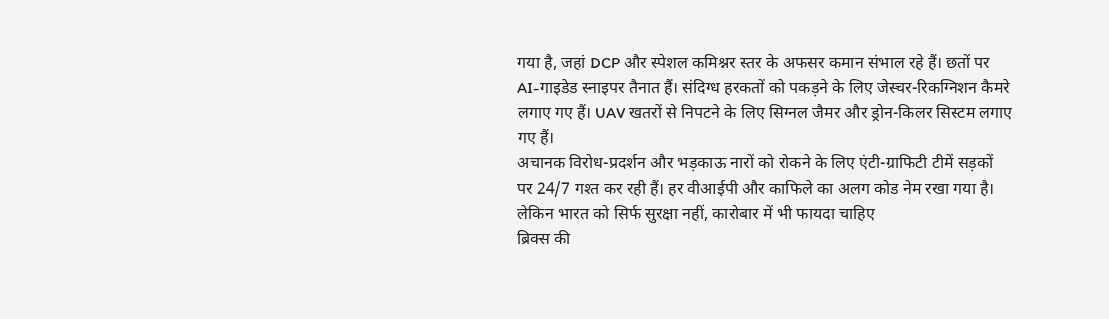गया है, जहां DCP और स्पेशल कमिश्नर स्तर के अफसर कमान संभाल रहे हैं। छतों पर AI-गाइडेड स्नाइपर तैनात हैं। संदिग्ध हरकतों को पकड़ने के लिए जेस्चर-रिकग्निशन कैमरे लगाए गए हैं। UAV खतरों से निपटने के लिए सिग्नल जैमर और ड्रोन-किलर सिस्टम लगाए गए हैं।
अचानक विरोध-प्रदर्शन और भड़काऊ नारों को रोकने के लिए एंटी-ग्राफिटी टीमें सड़कों पर 24/7 गश्त कर रही हैं। हर वीआईपी और काफिले का अलग कोड नेम रखा गया है।
लेकिन भारत को सिर्फ सुरक्षा नहीं, कारोबार में भी फायदा चाहिए
ब्रिक्स की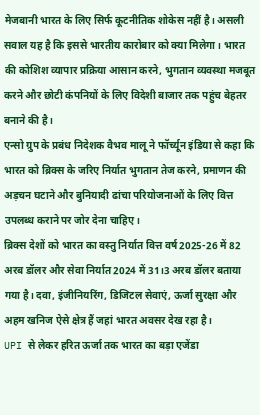मेजबानी भारत के लिए सिर्फ कूटनीतिक शोकेस नहीं है। असली सवाल यह है कि इससे भारतीय कारोबार को क्या मिलेगा। भारत की कोशिश व्यापार प्रक्रिया आसान करने, भुगतान व्यवस्था मजबूत करने और छोटी कंपनियों के लिए विदेशी बाजार तक पहुंच बेहतर बनाने की है।
एन्सो ग्रुप के प्रबंध निदेशक वैभव मालू ने फॉर्च्यून इंडिया से कहा कि भारत को ब्रिक्स के जरिए निर्यात भुगतान तेज करने, प्रमाणन की अड़चन घटाने और बुनियादी ढांचा परियोजनाओं के लिए वित्त उपलब्ध कराने पर जोर देना चाहिए।
ब्रिक्स देशों को भारत का वस्तु निर्यात वित्त वर्ष 2025-26 में 82 अरब डॉलर और सेवा निर्यात 2024 में 31।3 अरब डॉलर बताया गया है। दवा, इंजीनियरिंग, डिजिटल सेवाएं, ऊर्जा सुरक्षा और अहम खनिज ऐसे क्षेत्र हैं जहां भारत अवसर देख रहा है।
UPI से लेकर हरित ऊर्जा तक भारत का बड़ा एजेंडा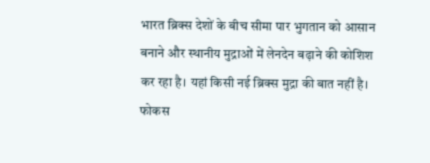भारत ब्रिक्स देशों के बीच सीमा पार भुगतान को आसान बनाने और स्थानीय मुद्राओं में लेनदेन बढ़ाने की कोशिश कर रहा है। यहां किसी नई ब्रिक्स मुद्रा की बात नहीं है। फोकस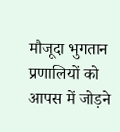मौजूदा भुगतान प्रणालियों को आपस में जोड़ने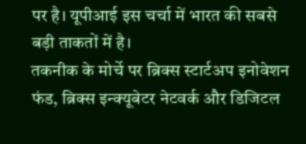पर है। यूपीआई इस चर्चा में भारत की सबसे बड़ी ताकतों में है।
तकनीक के मोर्चे पर ब्रिक्स स्टार्टअप इनोवेशन फंड, ब्रिक्स इन्क्यूबेटर नेटवर्क और डिजिटल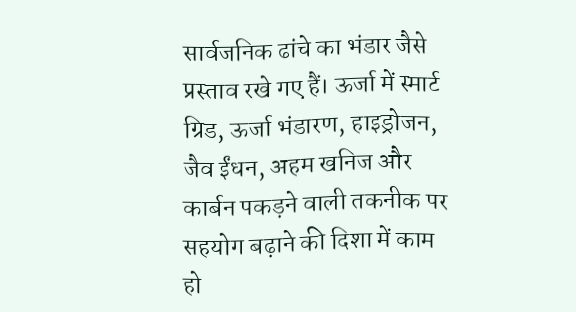सार्वजनिक ढांचे का भंडार जैसे प्रस्ताव रखे गए हैं। ऊर्जा में स्मार्ट ग्रिड, ऊर्जा भंडारण, हाइड्रोजन, जैव ईंधन, अहम खनिज और कार्बन पकड़ने वाली तकनीक पर सहयोग बढ़ाने की दिशा में काम हो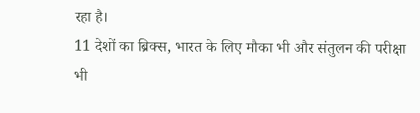रहा है।
11 देशों का ब्रिक्स, भारत के लिए मौका भी और संतुलन की परीक्षा भी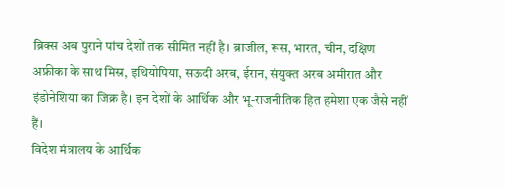ब्रिक्स अब पुराने पांच देशों तक सीमित नहीं है। ब्राजील, रूस, भारत, चीन, दक्षिण अफ्रीका के साथ मिस्र, इथियोपिया, सऊदी अरब, ईरान, संयुक्त अरब अमीरात और इंडोनेशिया का जिक्र है। इन देशों के आर्थिक और भू-राजनीतिक हित हमेशा एक जैसे नहीं हैं।
विदेश मंत्रालय के आर्थिक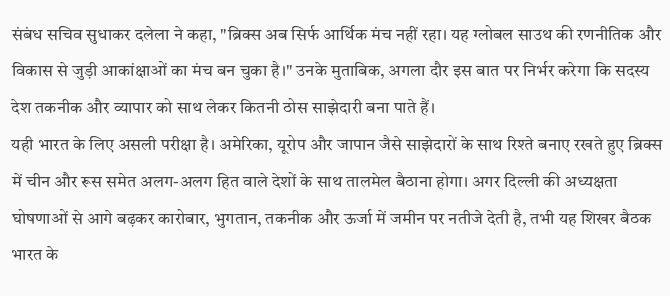संबंध सचिव सुधाकर दलेला ने कहा, "ब्रिक्स अब सिर्फ आर्थिक मंच नहीं रहा। यह ग्लोबल साउथ की रणनीतिक और विकास से जुड़ी आकांक्षाओं का मंच बन चुका है।" उनके मुताबिक, अगला दौर इस बात पर निर्भर करेगा कि सदस्य देश तकनीक और व्यापार को साथ लेकर कितनी ठोस साझेदारी बना पाते हैं।
यही भारत के लिए असली परीक्षा है। अमेरिका, यूरोप और जापान जैसे साझेदारों के साथ रिश्ते बनाए रखते हुए ब्रिक्स में चीन और रूस समेत अलग-अलग हित वाले देशों के साथ तालमेल बैठाना होगा। अगर दिल्ली की अध्यक्षता घोषणाओं से आगे बढ़कर कारोबार, भुगतान, तकनीक और ऊर्जा में जमीन पर नतीजे देती है, तभी यह शिखर बैठक भारत के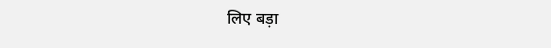लिए बड़ा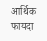आर्थिक फायदा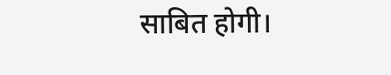साबित होगी।